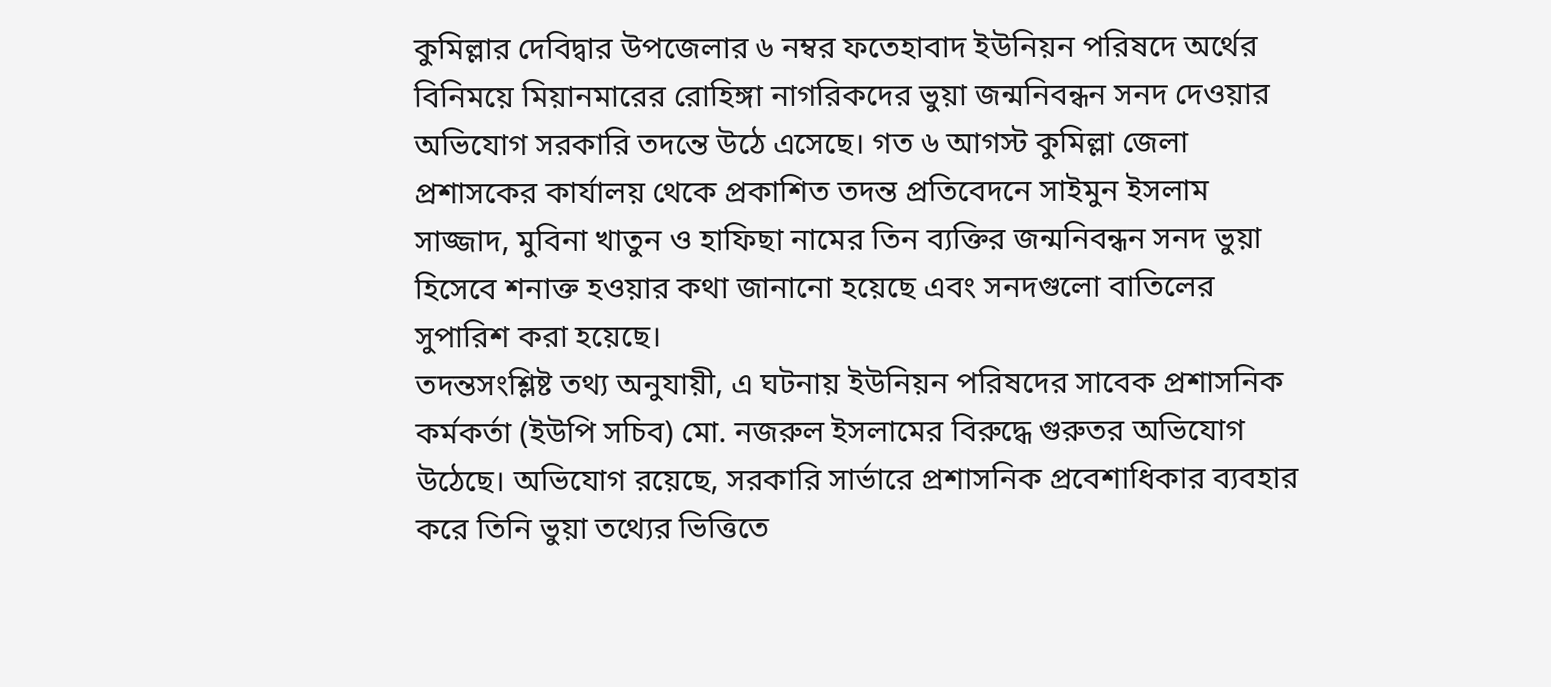কুমিল্লার দেবিদ্বার উপজেলার ৬ নম্বর ফতেহাবাদ ইউনিয়ন পরিষদে অর্থের বিনিময়ে মিয়ানমারের রোহিঙ্গা নাগরিকদের ভুয়া জন্মনিবন্ধন সনদ দেওয়ার অভিযোগ সরকারি তদন্তে উঠে এসেছে। গত ৬ আগস্ট কুমিল্লা জেলা প্রশাসকের কার্যালয় থেকে প্রকাশিত তদন্ত প্রতিবেদনে সাইমুন ইসলাম সাজ্জাদ, মুবিনা খাতুন ও হাফিছা নামের তিন ব্যক্তির জন্মনিবন্ধন সনদ ভুয়া হিসেবে শনাক্ত হওয়ার কথা জানানো হয়েছে এবং সনদগুলো বাতিলের সুপারিশ করা হয়েছে।
তদন্তসংশ্লিষ্ট তথ্য অনুযায়ী, এ ঘটনায় ইউনিয়ন পরিষদের সাবেক প্রশাসনিক কর্মকর্তা (ইউপি সচিব) মো. নজরুল ইসলামের বিরুদ্ধে গুরুতর অভিযোগ উঠেছে। অভিযোগ রয়েছে, সরকারি সার্ভারে প্রশাসনিক প্রবেশাধিকার ব্যবহার করে তিনি ভুয়া তথ্যের ভিত্তিতে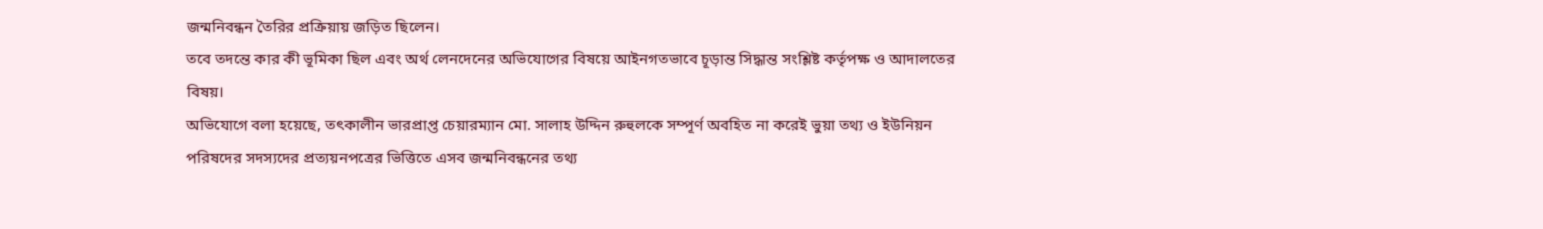জন্মনিবন্ধন তৈরির প্রক্রিয়ায় জড়িত ছিলেন।
তবে তদন্তে কার কী ভূমিকা ছিল এবং অর্থ লেনদেনের অভিযোগের বিষয়ে আইনগতভাবে চূড়ান্ত সিদ্ধান্ত সংশ্লিষ্ট কর্তৃপক্ষ ও আদালতের বিষয়।
অভিযোগে বলা হয়েছে, তৎকালীন ভারপ্রাপ্ত চেয়ারম্যান মো. সালাহ উদ্দিন রুহুলকে সম্পূর্ণ অবহিত না করেই ভুয়া তথ্য ও ইউনিয়ন পরিষদের সদস্যদের প্রত্যয়নপত্রের ভিত্তিতে এসব জন্মনিবন্ধনের তথ্য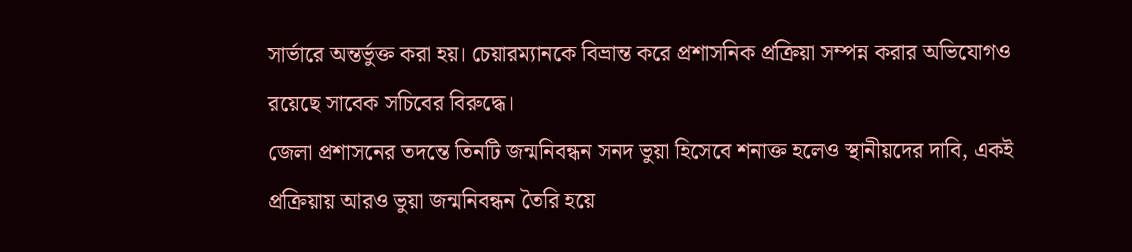সার্ভারে অন্তর্ভুক্ত করা হয়। চেয়ারম্যানকে বিভ্রান্ত করে প্রশাসনিক প্রক্রিয়া সম্পন্ন করার অভিযোগও রয়েছে সাবেক সচিবের বিরুদ্ধে।
জেলা প্রশাসনের তদন্তে তিনটি জন্মনিবন্ধন সনদ ভুয়া হিসেবে শনাক্ত হলেও স্থানীয়দের দাবি, একই প্রক্রিয়ায় আরও ভুয়া জন্মনিবন্ধন তৈরি হয়ে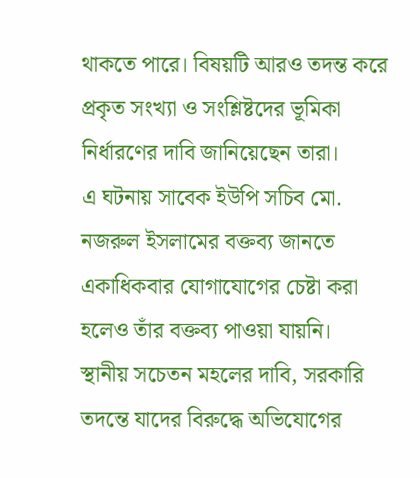থাকতে পারে। বিষয়টি আরও তদন্ত করে প্রকৃত সংখ্যা ও সংশ্লিষ্টদের ভূমিকা নির্ধারণের দাবি জানিয়েছেন তারা।
এ ঘটনায় সাবেক ইউপি সচিব মো. নজরুল ইসলামের বক্তব্য জানতে একাধিকবার যোগাযোগের চেষ্টা করা হলেও তাঁর বক্তব্য পাওয়া যায়নি।
স্থানীয় সচেতন মহলের দাবি, সরকারি তদন্তে যাদের বিরুদ্ধে অভিযোগের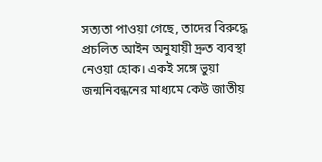সত্যতা পাওয়া গেছে, তাদের বিরুদ্ধে প্রচলিত আইন অনুযায়ী দ্রুত ব্যবস্থা নেওয়া হোক। একই সঙ্গে ভুয়া জন্মনিবন্ধনের মাধ্যমে কেউ জাতীয়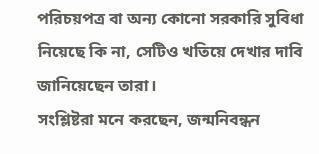পরিচয়পত্র বা অন্য কোনো সরকারি সুবিধা নিয়েছে কি না, সেটিও খতিয়ে দেখার দাবি জানিয়েছেন তারা।
সংশ্লিষ্টরা মনে করছেন, জন্মনিবন্ধন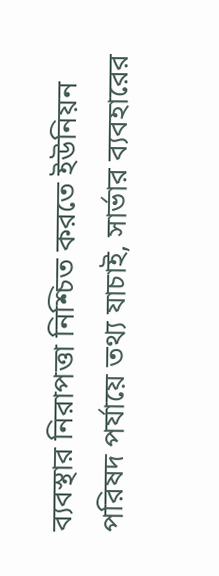ব্যবস্থার নিরাপত্তা নিশ্চিত করতে ইউনিয়ন পরিষদ পর্যায়ে তথ্য যাচাই, সার্ভার ব্যবহারের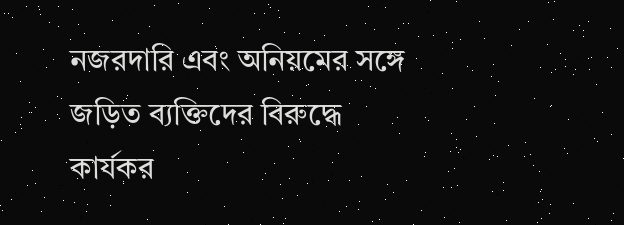নজরদারি এবং অনিয়মের সঙ্গে জড়িত ব্যক্তিদের বিরুদ্ধে কার্যকর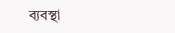ব্যবস্থা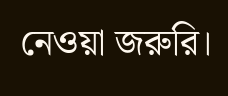নেওয়া জরুরি।